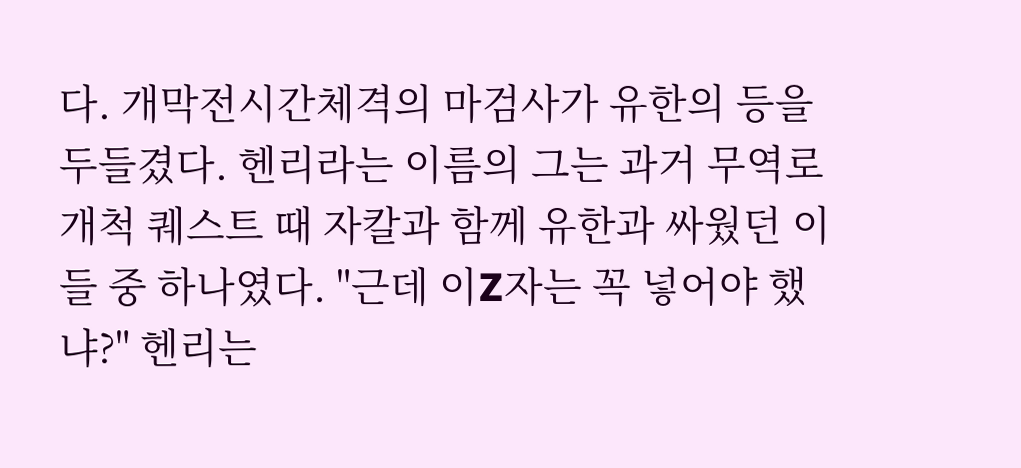다. 개막전시간체격의 마검사가 유한의 등을 두들겼다. 헨리라는 이름의 그는 과거 무역로 개척 퀘스트 때 자칼과 함께 유한과 싸웠던 이들 중 하나였다. "근데 이Z자는 꼭 넣어야 했냐?" 헨리는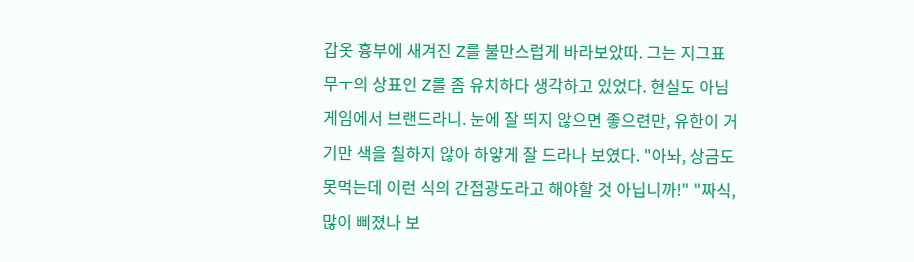갑옷 흉부에 새겨진 Z를 불만스럽게 바라보았따. 그는 지그표 무ㅜ의 상표인 Z를 좀 유치하다 생각하고 있었다. 현실도 아님 게임에서 브랜드라니. 눈에 잘 띄지 않으면 좋으련만, 유한이 거기만 색을 칠하지 않아 하얗게 잘 드라나 보였다. "아놔, 상금도 못먹는데 이런 식의 간접광도라고 해야할 것 아닙니까!" "짜식, 많이 삐졌나 보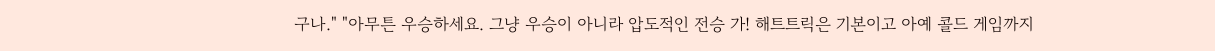구나." "아무튼 우승하세요. 그냥 우승이 아니라 압도적인 전승 가! 해트트릭은 기본이고 아예 콜드 게임까지